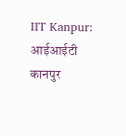IIT Kanpur: आईआईटी कानपुर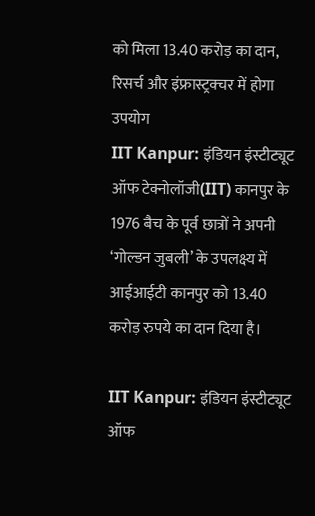को मिला 13.40 करोड़ का दान, रिसर्च और इंफ्रास्ट्रक्चर में होगा उपयोग
IIT Kanpur: इंडियन इंस्टीट्यूट ऑफ टेक्नोलॉजी(IIT) कानपुर के 1976 बैच के पूर्व छात्रों ने अपनी ‘गोल्डन जुबली’ के उपलक्ष्य में आईआईटी कानपुर को 13.40 करोड़ रुपये का दान दिया है।

IIT Kanpur: इंडियन इंस्टीट्यूट ऑफ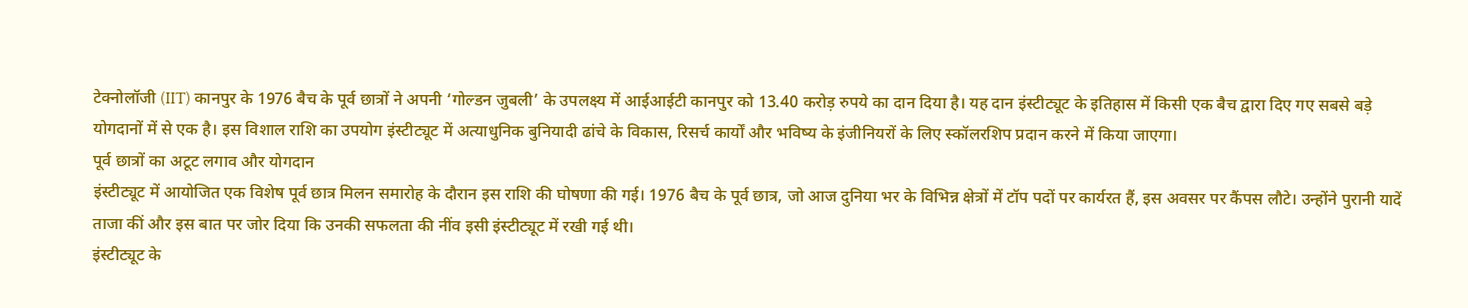टेक्नोलॉजी (IIT) कानपुर के 1976 बैच के पूर्व छात्रों ने अपनी ‘गोल्डन जुबली’ के उपलक्ष्य में आईआईटी कानपुर को 13.40 करोड़ रुपये का दान दिया है। यह दान इंस्टीट्यूट के इतिहास में किसी एक बैच द्वारा दिए गए सबसे बड़े योगदानों में से एक है। इस विशाल राशि का उपयोग इंस्टीट्यूट में अत्याधुनिक बुनियादी ढांचे के विकास, रिसर्च कार्यों और भविष्य के इंजीनियरों के लिए स्कॉलरशिप प्रदान करने में किया जाएगा।
पूर्व छात्रों का अटूट लगाव और योगदान
इंस्टीट्यूट में आयोजित एक विशेष पूर्व छात्र मिलन समारोह के दौरान इस राशि की घोषणा की गई। 1976 बैच के पूर्व छात्र, जो आज दुनिया भर के विभिन्न क्षेत्रों में टॉप पदों पर कार्यरत हैं, इस अवसर पर कैंपस लौटे। उन्होंने पुरानी यादें ताजा कीं और इस बात पर जोर दिया कि उनकी सफलता की नींव इसी इंस्टीट्यूट में रखी गई थी।
इंस्टीट्यूट के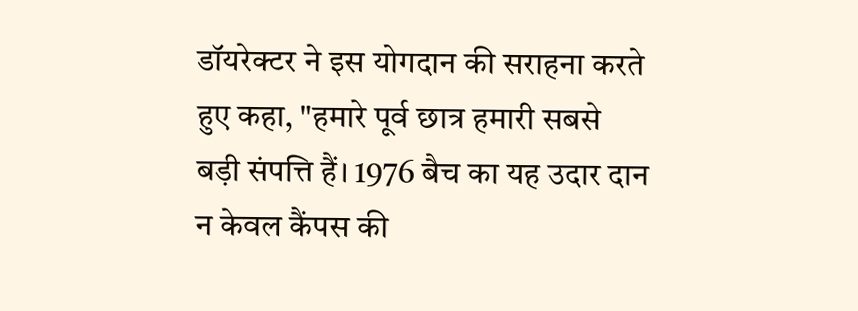डॉयरेक्टर ने इस योगदान की सराहना करते हुए कहा, "हमारे पूर्व छात्र हमारी सबसे बड़ी संपत्ति हैं। 1976 बैच का यह उदार दान न केवल कैंपस की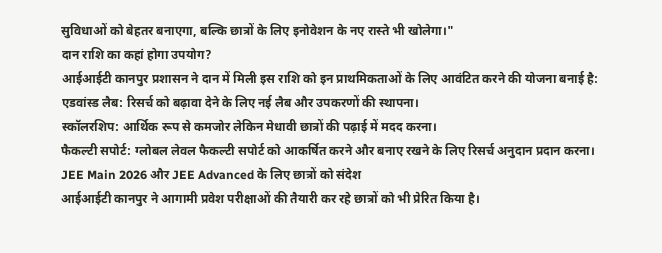सुविधाओं को बेहतर बनाएगा, बल्कि छात्रों के लिए इनोवेशन के नए रास्ते भी खोलेगा।"
दान राशि का कहां होगा उपयोग?
आईआईटी कानपुर प्रशासन ने दान में मिली इस राशि को इन प्राथमिकताओं के लिए आवंटित करने की योजना बनाई है:
एडवांस्ड लैब: रिसर्च को बढ़ावा देने के लिए नई लैब और उपकरणों की स्थापना।
स्कॉलरशिप: आर्थिक रूप से कमजोर लेकिन मेधावी छात्रों की पढ़ाई में मदद करना।
फैकल्टी सपोर्ट: ग्लोबल लेवल फैकल्टी सपोर्ट को आकर्षित करने और बनाए रखने के लिए रिसर्च अनुदान प्रदान करना।
JEE Main 2026 और JEE Advanced के लिए छात्रों को संदेश
आईआईटी कानपुर ने आगामी प्रवेश परीक्षाओं की तैयारी कर रहे छात्रों को भी प्रेरित किया है।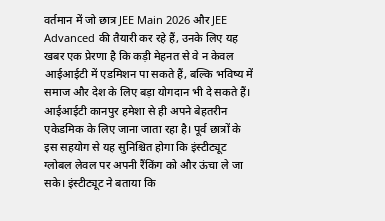वर्तमान में जो छात्र JEE Main 2026 और JEE Advanced की तैयारी कर रहे हैं, उनके लिए यह खबर एक प्रेरणा है कि कड़ी मेहनत से वे न केवल आईआईटी में एडमिशन पा सकते हैं, बल्कि भविष्य में समाज और देश के लिए बड़ा योगदान भी दे सकते हैं।
आईआईटी कानपुर हमेशा से ही अपने बेहतरीन एकेडमिक के लिए जाना जाता रहा है। पूर्व छात्रों के इस सहयोग से यह सुनिश्चित होगा कि इंस्टीट्यूट ग्लोबल लेवल पर अपनी रैंकिंग को और ऊंचा ले जा सके। इंस्टीट्यूट ने बताया कि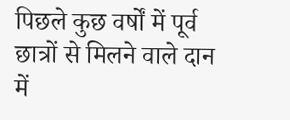पिछले कुछ वर्षों में पूर्व छात्रों से मिलने वाले दान में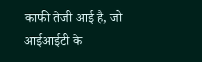काफी तेजी आई है, जो आईआईटी के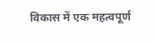विकास में एक महत्वपूर्ण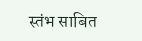स्तंभ साबित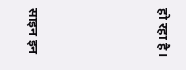हो रहा है।




साइन इन